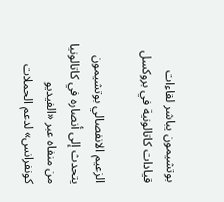بوتشيمون يباشر لقاءات قيادات كاتالونية في بروكسل

الزعيم الانفصالي بوتشيمون يتحدث إلى أنصاره في كاتالونيا من منفاه عبر «الفيديو كونفرانس» لدعم الحملات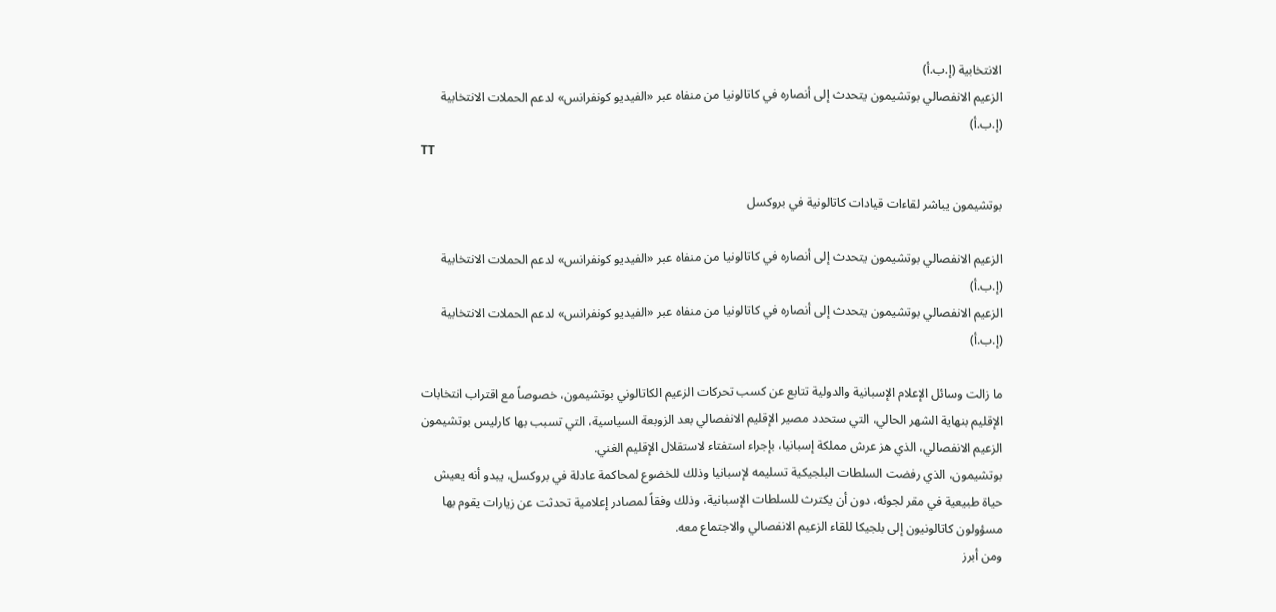الانتخابية (إ.ب.أ)
الزعيم الانفصالي بوتشيمون يتحدث إلى أنصاره في كاتالونيا من منفاه عبر «الفيديو كونفرانس» لدعم الحملات الانتخابية (إ.ب.أ)
TT

بوتشيمون يباشر لقاءات قيادات كاتالونية في بروكسل

الزعيم الانفصالي بوتشيمون يتحدث إلى أنصاره في كاتالونيا من منفاه عبر «الفيديو كونفرانس» لدعم الحملات الانتخابية (إ.ب.أ)
الزعيم الانفصالي بوتشيمون يتحدث إلى أنصاره في كاتالونيا من منفاه عبر «الفيديو كونفرانس» لدعم الحملات الانتخابية (إ.ب.أ)

ما زالت وسائل الإعلام الإسبانية والدولية تتابع عن كسب تحركات الزعيم الكاتالوني بوتشيمون، خصوصاً مع اقتراب انتخابات الإقليم بنهاية الشهر الحالي، التي ستحدد مصير الإقليم الانفصالي بعد الزوبعة السياسية، التي تسبب بها كارليس بوتشيمون الزعيم الانفصالي، الذي هز عرش مملكة إسبانيا، بإجراء استفتاء لاستقلال الإقليم الغني.
بوتشيمون، الذي رفضت السلطات البلجيكية تسليمه لإسبانيا وذلك للخضوع لمحاكمة عادلة في بروكسل، يبدو أنه يعيش حياة طبيعية في مقر لجوئه، دون أن يكترث للسلطات الإسبانية، وذلك وفقاً لمصادر إعلامية تحدثت عن زيارات يقوم بها مسؤولون كاتالونيون إلى بلجيكا للقاء الزعيم الانفصالي والاجتماع معه.
ومن أبرز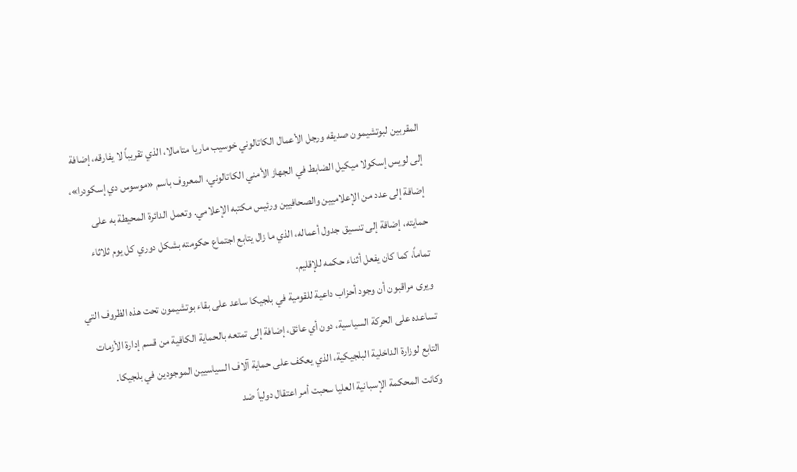المقربين لبوتشيمون صديقه ورجل الأعمال الكاتالوني خوسيب ماريا متامالا، الذي تقريباً لا يفارقه، إضافة إلى لويس إسكولا ميكيل الضابط في الجهاز الأمني الكاتالوني، المعروف باسم «موسوس دي إسكودرا»، إضافة إلى عدد من الإعلاميين والصحافيين ورئيس مكتبه الإعلامي. وتعمل الدائرة المحيطة به على حمايته، إضافة إلى تنسيق جدول أعماله، الذي ما زال يتابع اجتماع حكومته بشكل دوري كل يوم ثلاثاء تماماً، كما كان يفعل أثناء حكمه للإقليم.
ويرى مراقبون أن وجود أحزاب داعية للقومية في بلجيكا ساعد على بقاء بوتشيمون تحت هذه الظروف التي تساعده على الحركة السياسية، دون أي عائق، إضافة إلى تمتعه بالحماية الكافية من قسم إدارة الأزمات التابع لوزارة الداخلية البلجيكية، الذي يعكف على حماية آلاف السياسيين الموجودين في بلجيكا.
وكانت المحكمة الإسبانية العليا سحبت أمر اعتقال دولياً ضد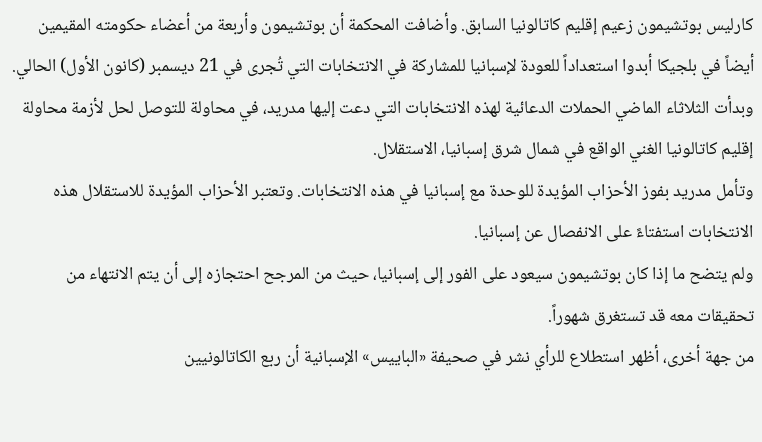كارليس بوتشيمون زعيم إقليم كاتالونيا السابق. وأضافت المحكمة أن بوتشيمون وأربعة من أعضاء حكومته المقيمين أيضاً في بلجيكا أبدوا استعداداً للعودة لإسبانيا للمشاركة في الانتخابات التي تُجرى في 21 ديسمبر (كانون الأول) الحالي.
وبدأت الثلاثاء الماضي الحملات الدعائية لهذه الانتخابات التي دعت إليها مدريد، في محاولة للتوصل لحل لأزمة محاولة إقليم كاتالونيا الغني الواقع في شمال شرق إسبانيا، الاستقلال.
وتأمل مدريد بفوز الأحزاب المؤيدة للوحدة مع إسبانيا في هذه الانتخابات. وتعتبر الأحزاب المؤيدة للاستقلال هذه الانتخابات استفتاءً على الانفصال عن إسبانيا.
ولم يتضح ما إذا كان بوتشيمون سيعود على الفور إلى إسبانيا، حيث من المرجح احتجازه إلى أن يتم الانتهاء من تحقيقات معه قد تستغرق شهوراً.
من جهة أخرى، أظهر استطلاع للرأي نشر في صحيفة «الباييس» الإسبانية أن ربع الكاتالونيين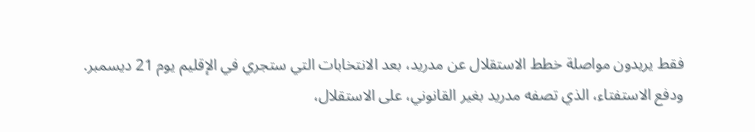فقط يريدون مواصلة خطط الاستقلال عن مدريد، بعد الانتخابات التي ستجري في الإقليم يوم 21 ديسمبر.
ودفع الاستفتاء، الذي تصفه مدريد بغير القانوني، على الاستقلال،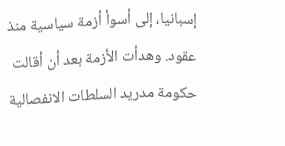إسبانيا، إلى أسوأ أزمة سياسية منذ عقود. وهدأت الأزمة بعد أن أقالت حكومة مدريد السلطات الانفصالية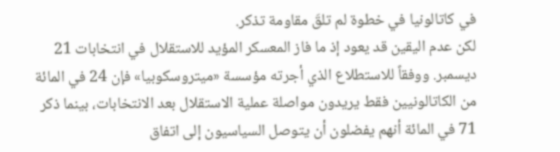في كاتالونيا في خطوة لم تلقَ مقاومة تذكر.
لكن عدم اليقين قد يعود إذ ما فاز المعسكر المؤيد للاستقلال في انتخابات 21 ديسمبر. ووفقاً للاستطلاع الذي أجرته مؤسسة «ميتروسكوبيا» فإن 24 في المائة من الكاتالونيين فقط يريدون مواصلة عملية الاستقلال بعد الانتخابات، بينما ذكر 71 في المائة أنهم يفضلون أن يتوصل السياسيون إلى اتفاق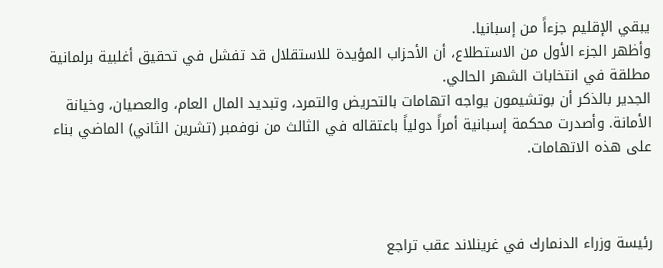يبقي الإقليم جزءاً من إسبانيا.
وأظهر الجزء الأول من الاستطلاع، أن الأحزاب المؤيدة للاستقلال قد تفشل في تحقيق أغلبية برلمانية مطلقة في انتخابات الشهر الحالي.
الجدير بالذكر أن بوتشيمون يواجه اتهامات بالتحريض والتمرد، وتبديد المال العام، والعصيان، وخيانة الأمانة. وأصدرت محكمة إسبانية أمراً دولياً باعتقاله في الثالث من نوفمبر (تشرين الثاني) الماضي بناء على هذه الاتهامات.



رئيسة وزراء الدنمارك في غرينلاند عقب تراجع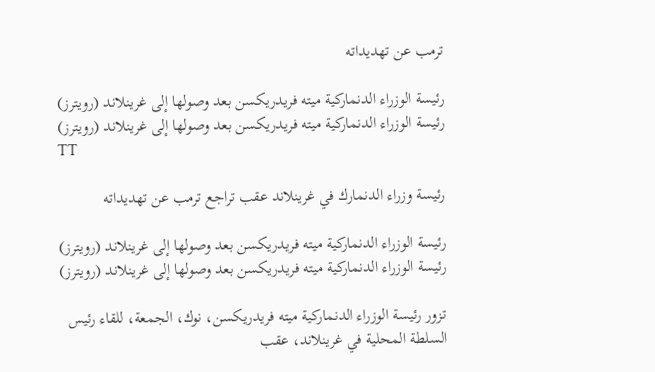ترمب عن تهديداته

رئيسة الوزراء الدنماركية ميته فريدريكسن بعد وصولها إلى غرينلاند (رويترز)
رئيسة الوزراء الدنماركية ميته فريدريكسن بعد وصولها إلى غرينلاند (رويترز)
TT

رئيسة وزراء الدنمارك في غرينلاند عقب تراجع ترمب عن تهديداته

رئيسة الوزراء الدنماركية ميته فريدريكسن بعد وصولها إلى غرينلاند (رويترز)
رئيسة الوزراء الدنماركية ميته فريدريكسن بعد وصولها إلى غرينلاند (رويترز)

تزور رئيسة الوزراء الدنماركية ميته فريدريكسن، نوك، الجمعة، للقاء رئيس السلطة المحلية في غرينلاند، عقب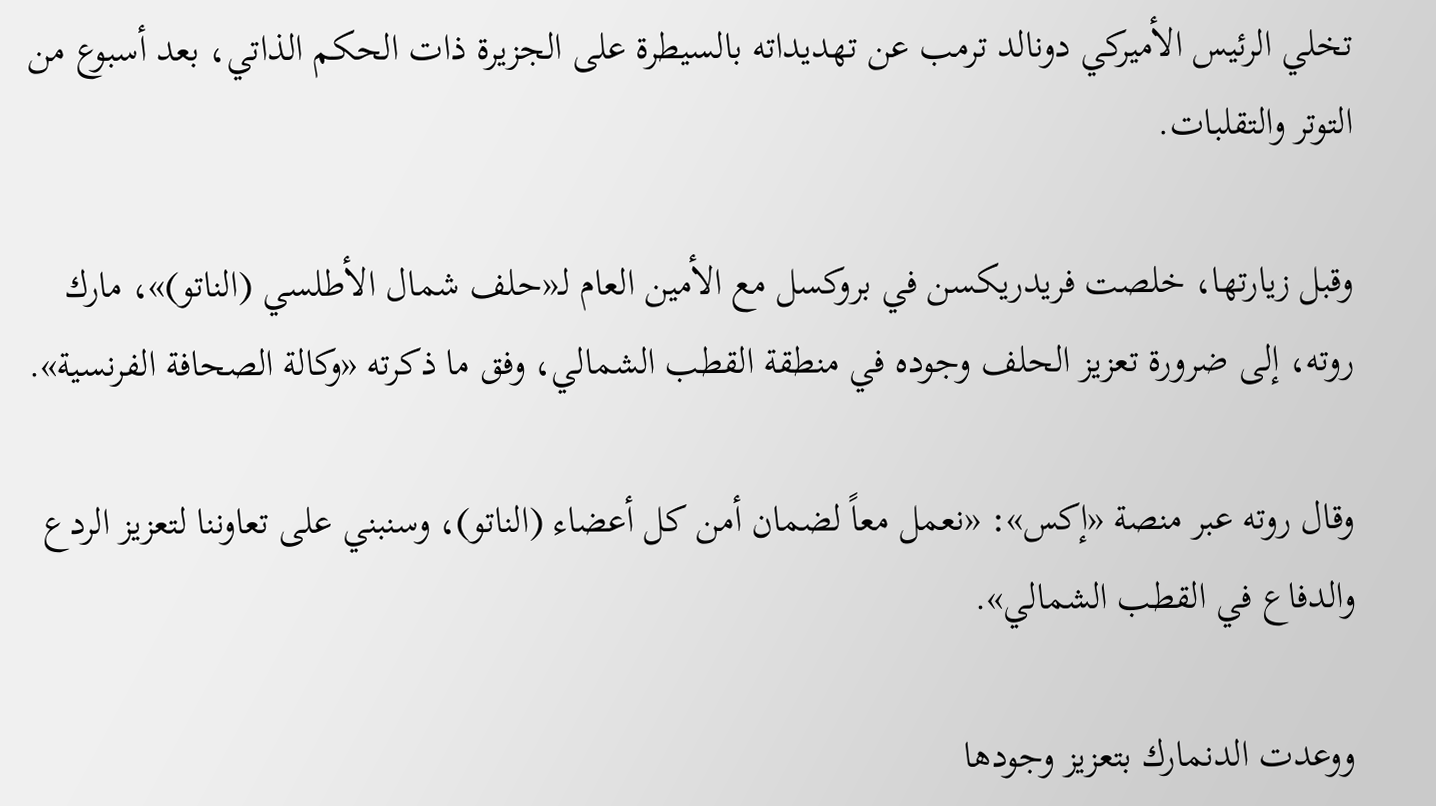تخلي الرئيس الأميركي دونالد ترمب عن تهديداته بالسيطرة على الجزيرة ذات الحكم الذاتي، بعد أسبوع من التوتر والتقلبات.

وقبل زيارتها، خلصت فريدريكسن في بروكسل مع الأمين العام لـ«حلف شمال الأطلسي (الناتو)»، مارك روته، إلى ضرورة تعزيز الحلف وجوده في منطقة القطب الشمالي، وفق ما ذكرته «وكالة الصحافة الفرنسية».

وقال روته عبر منصة «إكس»: «نعمل معاً لضمان أمن كل أعضاء (الناتو)، وسنبني على تعاوننا لتعزيز الردع والدفاع في القطب الشمالي».

ووعدت الدنمارك بتعزيز وجودها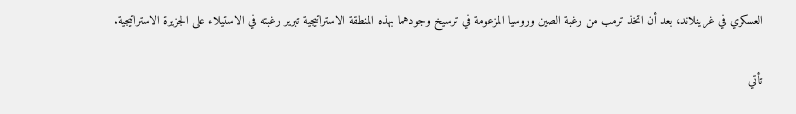العسكري في غرينلاند، بعد أن اتخذ ترمب من رغبة الصين وروسيا المزعومة في ترسيخ وجودهما بهذه المنطقة الاستراتيجية تبرير رغبته في الاستيلاء على الجزيرة الاستراتيجية.

تأتي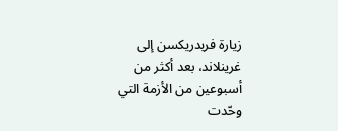زيارة فريدريكسن إلى غرينلاند، بعد أكثر من أسبوعين من الأزمة التي وحّدت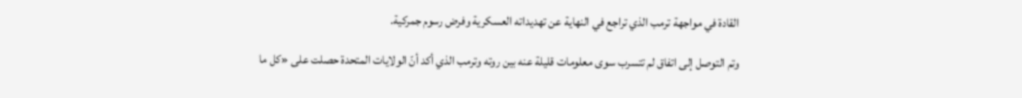القادة في مواجهة ترمب الذي تراجع في النهاية عن تهديداته العسكرية وفرض رسوم جمركية.

وتم التوصل إلى اتفاق لم تتسرب سوى معلومات قليلة عنه بين روته وترمب الذي أكد أنّ الولايات المتحدة حصلت على «كل ما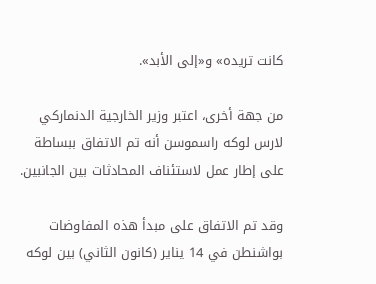كانت تريده» و«إلى الأبد».

من جهة أخرى، اعتبر وزير الخارجية الدنماركي لارس لوكه راسموسن أنه تم الاتفاق ببساطة على إطار عمل لاستئناف المحادثات بين الجانبين.

وقد تم الاتفاق على مبدأ هذه المفاوضات بواشنطن في 14 يناير (كانون الثاني) بين لوكه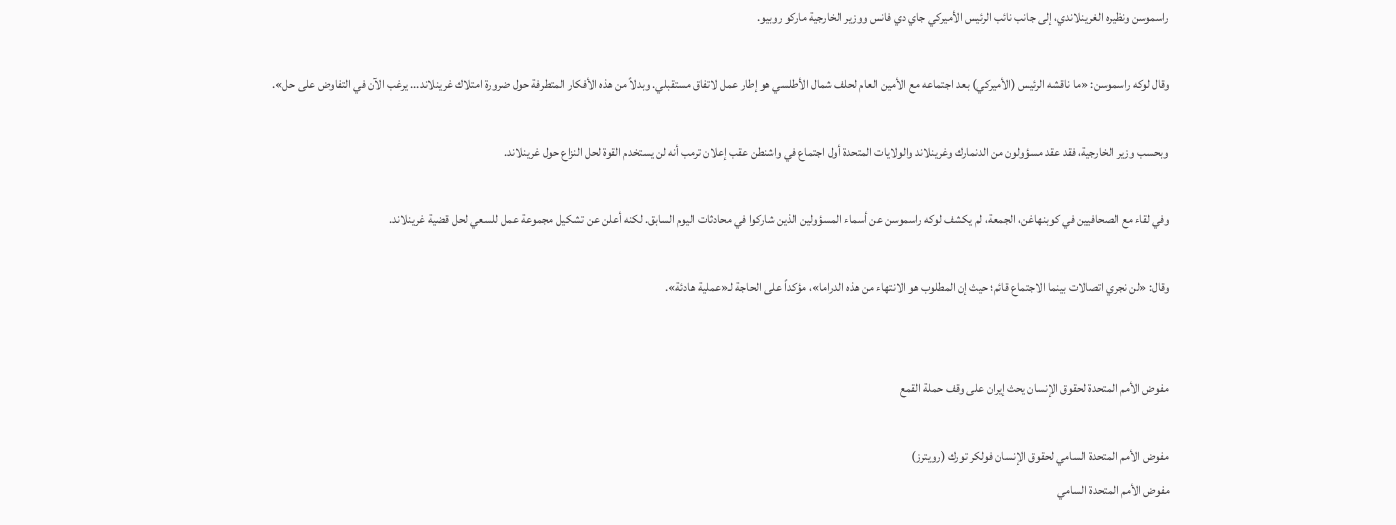راسموسن ونظيره الغرينلاندي، إلى جانب نائب الرئيس الأميركي جاي دي فانس ووزير الخارجية ماركو روبيو.

وقال لوكه راسموسن: «ما ناقشه الرئيس (الأميركي) بعد اجتماعه مع الأمين العام لحلف شمال الأطلسي هو إطار عمل لاتفاق مستقبلي. وبدلاً من هذه الأفكار المتطرفة حول ضرورة امتلاك غرينلاند... يرغب الآن في التفاوض على حل».

وبحسب وزير الخارجية، فقد عقد مسؤولون من الدنمارك وغرينلاند والولايات المتحدة أول اجتماع في واشنطن عقب إعلان ترمب أنه لن يستخدم القوة لحل النزاع حول غرينلاند.

وفي لقاء مع الصحافيين في كوبنهاغن، الجمعة، لم يكشف لوكه راسموسن عن أسماء المسؤولين الذين شاركوا في محادثات اليوم السابق. لكنه أعلن عن تشكيل مجموعة عمل للسعي لحل قضية غرينلاند.

وقال: «لن نجري اتصالات بينما الاجتماع قائم؛ حيث إن المطلوب هو الانتهاء من هذه الدراما»، مؤكداً على الحاجة لـ«عملية هادئة».


مفوض الأمم المتحدة لحقوق الإنسان يحث إيران على وقف حملة القمع

مفوض الأمم المتحدة السامي لحقوق الإنسان فولكر تورك (رويترز)
مفوض الأمم المتحدة السامي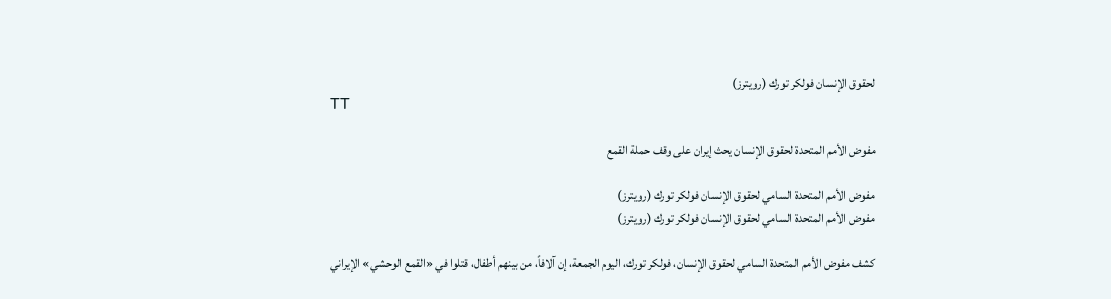لحقوق الإنسان فولكر تورك (رويترز)
TT

مفوض الأمم المتحدة لحقوق الإنسان يحث إيران على وقف حملة القمع

مفوض الأمم المتحدة السامي لحقوق الإنسان فولكر تورك (رويترز)
مفوض الأمم المتحدة السامي لحقوق الإنسان فولكر تورك (رويترز)

كشف مفوض الأمم المتحدة السامي لحقوق الإنسان، فولكر تورك، اليوم الجمعة، إن ‌آلافاً، من ‌بينهم ‌أطفال، قتلوا في «القمع الوحشي» الإيراني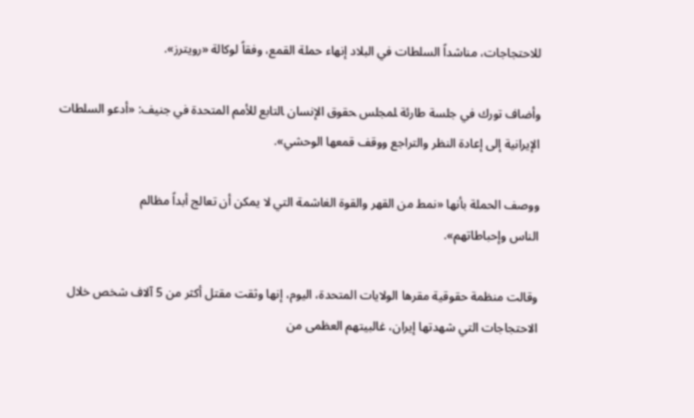للاحتجاجات، مناشداً السلطات في البلاد إنهاء حملة القمع، وفقاً لوكالة «رويترز».

وأضاف تورك في ‌جلسة طارئة ‍لمجلس ‍حقوق الإنسان ‍التابع للأمم المتحدة في جنيف: «أدعو السلطات الإيرانية إلى إعادة النظر والتراجع ووقف قمعها الوحشي».

ووصف الحملة بأنها «نمط من القهر والقوة الغاشمة التي لا يمكن أن تعالج أبداً مظالم الناس ‌وإحباطاتهم».

وقالت منظمة حقوقية مقرها الولايات المتحدة، اليوم، إنها وثقت مقتل أكثر من 5 آلاف شخص خلال الاحتجاجات التي شهدتها إيران، غالبيتهم العظمى من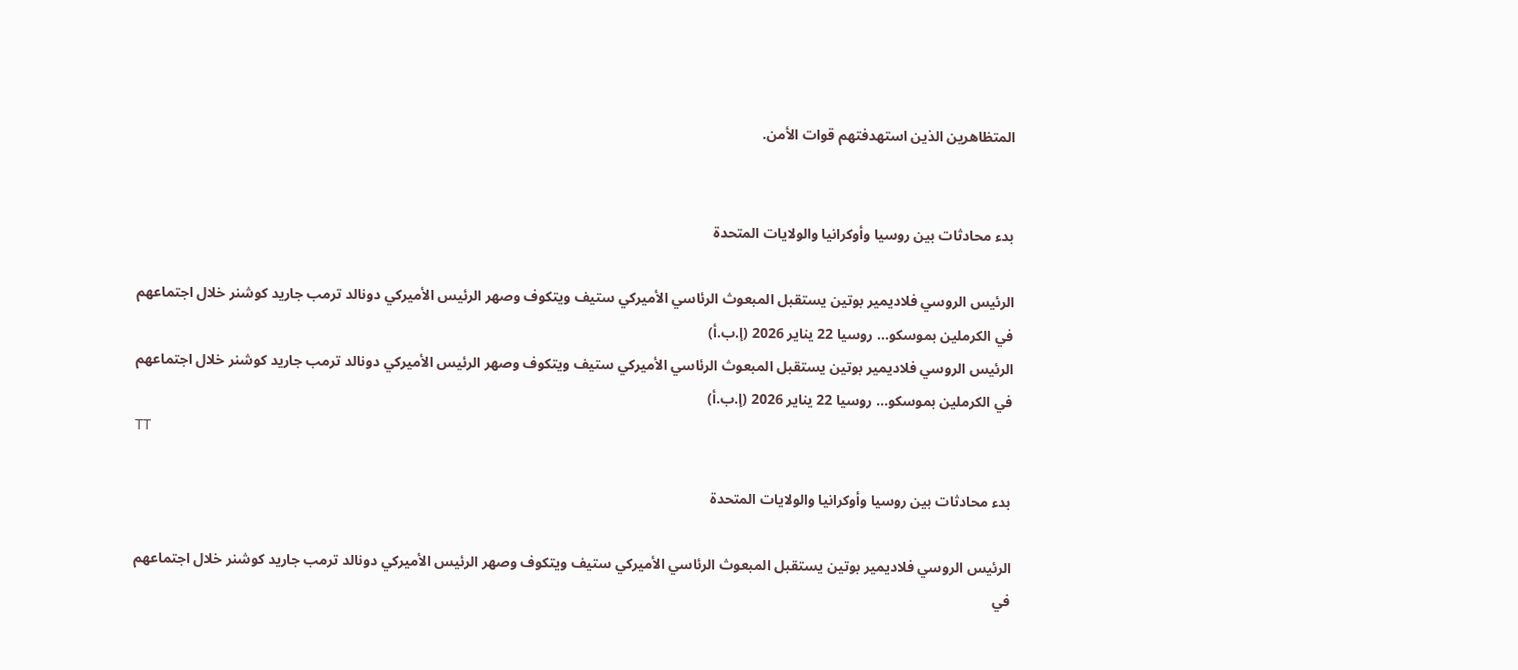المتظاهرين الذين استهدفتهم قوات الأمن.


بدء محادثات بين روسيا وأوكرانيا والولايات المتحدة

الرئيس الروسي فلاديمير بوتين يستقبل المبعوث الرئاسي الأميركي ستيف ويتكوف وصهر الرئيس الأميركي دونالد ترمب جاريد كوشنر خلال اجتماعهم في الكرملين بموسكو... روسيا 22 يناير 2026 (إ.ب.أ)
الرئيس الروسي فلاديمير بوتين يستقبل المبعوث الرئاسي الأميركي ستيف ويتكوف وصهر الرئيس الأميركي دونالد ترمب جاريد كوشنر خلال اجتماعهم في الكرملين بموسكو... روسيا 22 يناير 2026 (إ.ب.أ)
TT

بدء محادثات بين روسيا وأوكرانيا والولايات المتحدة

الرئيس الروسي فلاديمير بوتين يستقبل المبعوث الرئاسي الأميركي ستيف ويتكوف وصهر الرئيس الأميركي دونالد ترمب جاريد كوشنر خلال اجتماعهم في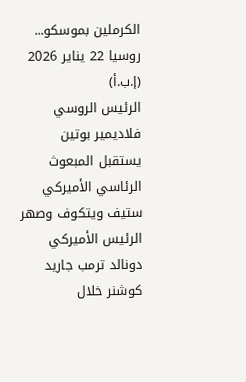الكرملين بموسكو... روسيا 22 يناير 2026 (إ.ب.أ)
الرئيس الروسي فلاديمير بوتين يستقبل المبعوث الرئاسي الأميركي ستيف ويتكوف وصهر الرئيس الأميركي دونالد ترمب جاريد كوشنر خلال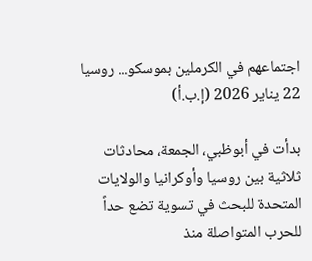اجتماعهم في الكرملين بموسكو... روسيا 22 يناير 2026 (إ.ب.أ)

بدأت في أبوظبي، الجمعة، محادثات ثلاثية بين روسيا وأوكرانيا والولايات المتحدة للبحث في تسوية تضع حداً للحرب المتواصلة منذ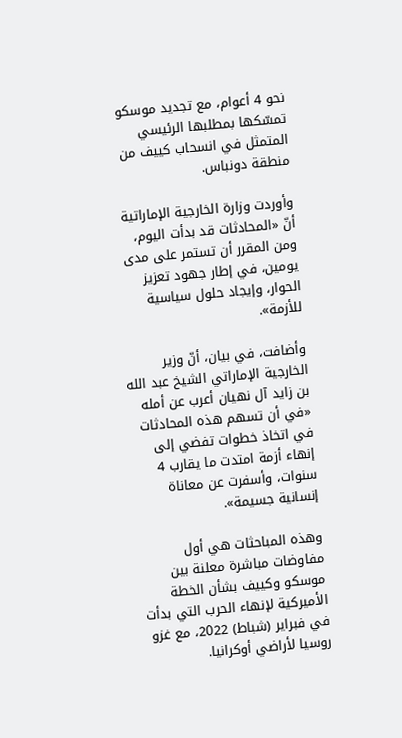نحو 4 أعوام، مع تجديد موسكو تمسّكها بمطلبها الرئيسي المتمثل في انسحاب كييف من منطقة دونباس.

وأوردت وزارة الخارجية الإماراتية أنّ «المحادثات قد بدأت اليوم، ومن المقرر أن تستمر على مدى يومين، في إطار جهود تعزيز الحوار، وإيجاد حلول سياسية للأزمة».

وأضافت، في بيان، أنّ وزير الخارجية الإماراتي الشيخ عبد الله بن زايد آل نهيان أعرب عن أمله «في أن تسهم هذه المحادثات في اتخاذ خطوات تفضي إلى إنهاء أزمة امتدت ما يقارب 4 سنوات، وأسفرت عن معاناة إنسانية جسيمة».

وهذه المباحثات هي أول مفاوضات مباشرة معلنة بين موسكو وكييف بشأن الخطة الأميركية لإنهاء الحرب التي بدأت في فبراير (شباط) 2022، مع غزو روسيا لأراضي أوكرانيا.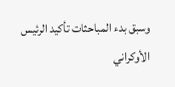وسبق بدء المباحثات تأكيد الرئيس الأوكراني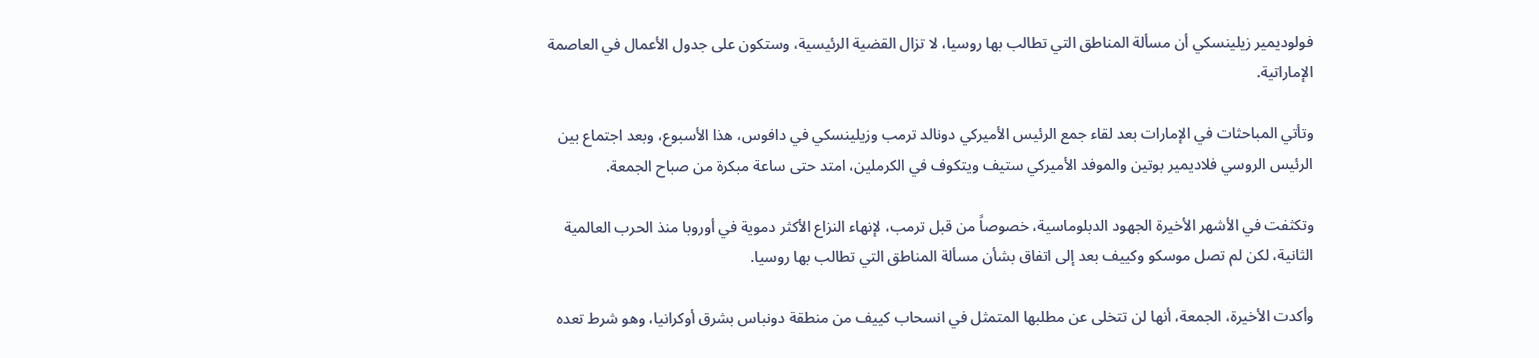فولوديمير زيلينسكي أن مسألة المناطق التي تطالب بها روسيا، لا تزال القضية الرئيسية، وستكون على جدول الأعمال في العاصمة الإماراتية.

وتأتي المباحثات في الإمارات بعد لقاء جمع الرئيس الأميركي دونالد ترمب وزيلينسكي في دافوس، هذا الأسبوع، وبعد اجتماع بين الرئيس الروسي فلاديمير بوتين والموفد الأميركي ستيف ويتكوف في الكرملين، امتد حتى ساعة مبكرة من صباح الجمعة.

وتكثفت في الأشهر الأخيرة الجهود الدبلوماسية، خصوصاً من قبل ترمب، لإنهاء النزاع الأكثر دموية في أوروبا منذ الحرب العالمية الثانية، لكن لم تصل موسكو وكييف بعد إلى اتفاق بشأن مسألة المناطق التي تطالب بها روسيا.

وأكدت الأخيرة، الجمعة، أنها لن تتخلى عن مطلبها المتمثل في انسحاب كييف من منطقة دونباس بشرق أوكرانيا، وهو شرط تعده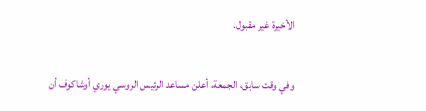الأخيرة غير مقبول.

وفي وقت سابق، الجمعة، أعلن مساعد الرئيس الروسي يوري أوشاكوف أن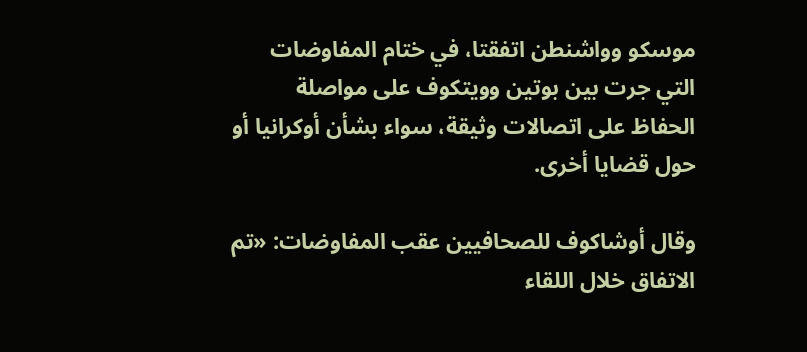موسكو وواشنطن اتفقتا، في ختام المفاوضات التي جرت بين بوتين وويتكوف على مواصلة الحفاظ على اتصالات وثيقة، سواء بشأن أوكرانيا أو حول قضايا أخرى.

وقال أوشاكوف للصحافيين عقب المفاوضات: «تم الاتفاق خلال اللقاء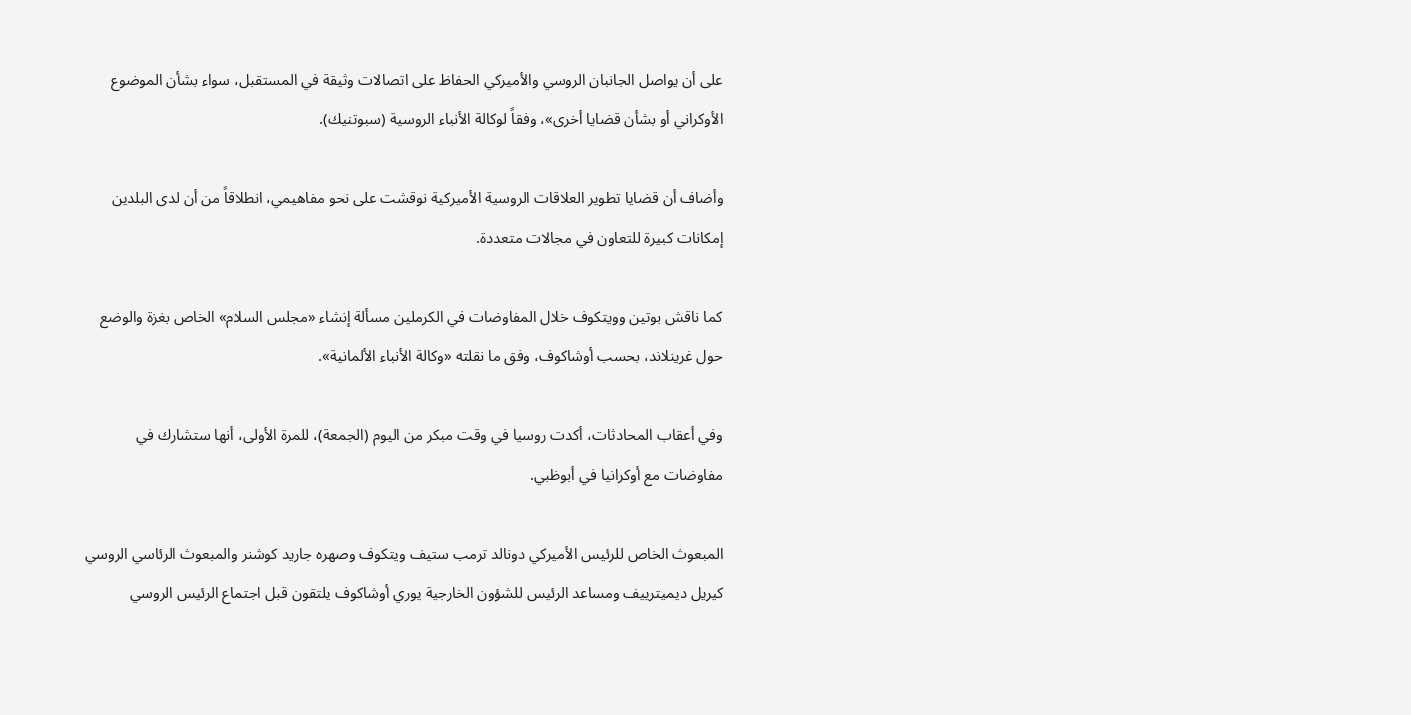على أن يواصل الجانبان الروسي والأميركي الحفاظ على اتصالات وثيقة في المستقبل، سواء بشأن الموضوع الأوكراني أو بشأن قضايا أخرى»، وفقاً لوكالة الأنباء الروسية (سبوتنيك).

وأضاف أن قضايا تطوير العلاقات الروسية الأميركية نوقشت على نحو مفاهيمي، انطلاقاً من أن لدى البلدين إمكانات كبيرة للتعاون في مجالات متعددة.

كما ناقش بوتين وويتكوف خلال المفاوضات في الكرملين مسألة إنشاء «مجلس السلام» الخاص بغزة والوضع حول غرينلاند، بحسب أوشاكوف، وفق ما نقلته «وكالة الأنباء الألمانية».

وفي أعقاب المحادثات، أكدت روسيا في وقت مبكر من اليوم (الجمعة)، للمرة الأولى، أنها ستشارك في مفاوضات مع أوكرانيا في أبوظبي.

المبعوث الخاص للرئيس الأميركي دونالد ترمب ستيف ويتكوف وصهره جاريد كوشنر والمبعوث الرئاسي الروسي كيريل ديميترييف ومساعد الرئيس للشؤون الخارجية يوري أوشاكوف يلتقون قبل اجتماع الرئيس الروسي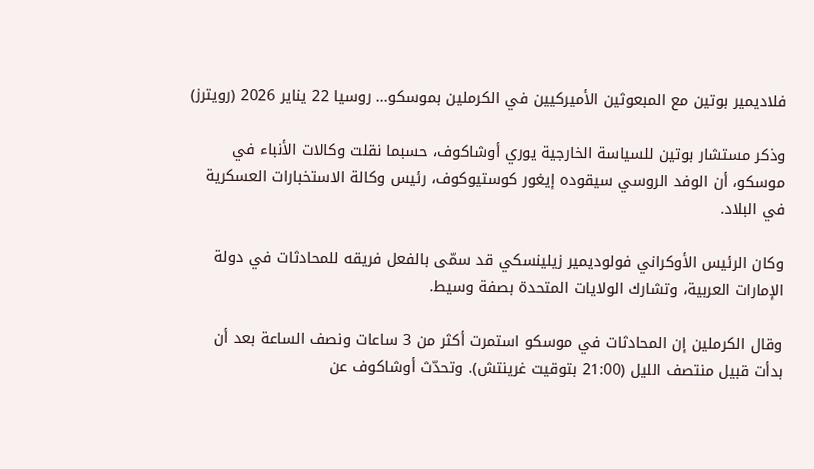فلاديمير بوتين مع المبعوثين الأميركيين في الكرملين بموسكو... روسيا 22 يناير 2026 (رويترز)

وذكر مستشار بوتين للسياسة الخارجية يوري أوشاكوف، حسبما نقلت وكالات الأنباء في موسكو، أن الوفد الروسي سيقوده إيغور كوستيوكوف، رئيس وكالة الاستخبارات العسكرية في البلاد.

وكان الرئيس الأوكراني فولوديمير زيلينسكي قد سمّى بالفعل فريقه للمحادثات في دولة الإمارات العربية، وتشارك الولايات المتحدة بصفة وسيط.

وقال الكرملين إن المحادثات في موسكو استمرت أكثر من 3 ساعات ونصف الساعة بعد أن بدأت قبيل منتصف الليل (21:00 بتوقيت غرينتش). وتحدّث أوشاكوف عن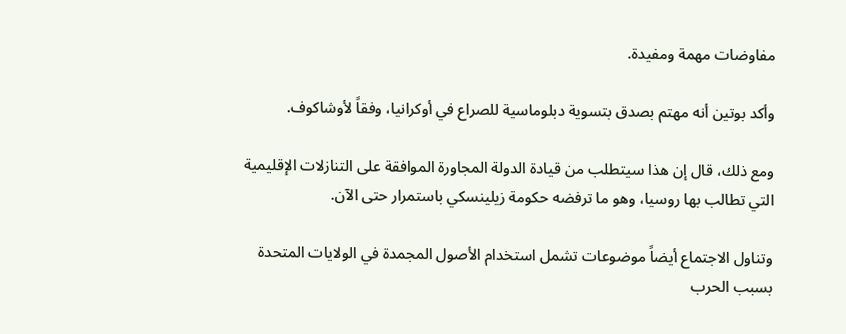مفاوضات مهمة ومفيدة.

وأكد بوتين أنه مهتم بصدق بتسوية دبلوماسية للصراع في أوكرانيا، وفقاً لأوشاكوف.

ومع ذلك، قال إن هذا سيتطلب من قيادة الدولة المجاورة الموافقة على التنازلات الإقليمية التي تطالب بها روسيا، وهو ما ترفضه حكومة زيلينسكي باستمرار حتى الآن.

وتناول الاجتماع أيضاً موضوعات تشمل استخدام الأصول المجمدة في الولايات المتحدة بسبب الحرب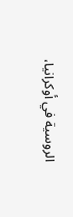الروسية في أوكرانيا،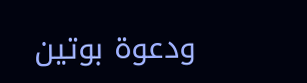ودعوة بوتين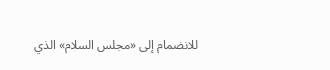للانضمام إلى «مجلس السلام» الذي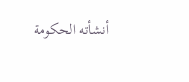أنشأته الحكومة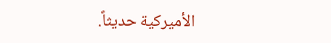الأميركية حديثاً.